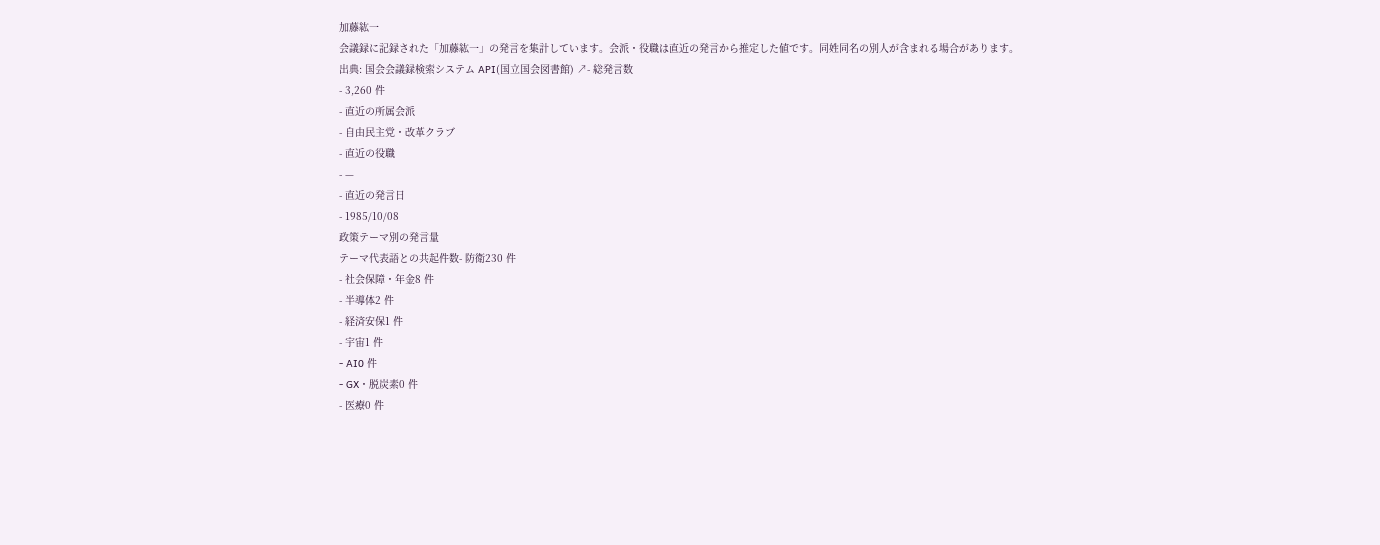加藤紘一
会議録に記録された「加藤紘一」の発言を集計しています。会派・役職は直近の発言から推定した値です。同姓同名の別人が含まれる場合があります。
出典: 国会会議録検索システム API(国立国会図書館) ↗- 総発言数
- 3,260 件
- 直近の所属会派
- 自由民主党・改革クラブ
- 直近の役職
- —
- 直近の発言日
- 1985/10/08
政策テーマ別の発言量
テーマ代表語との共起件数- 防衛230 件
- 社会保障・年金8 件
- 半導体2 件
- 経済安保1 件
- 宇宙1 件
- AI0 件
- GX・脱炭素0 件
- 医療0 件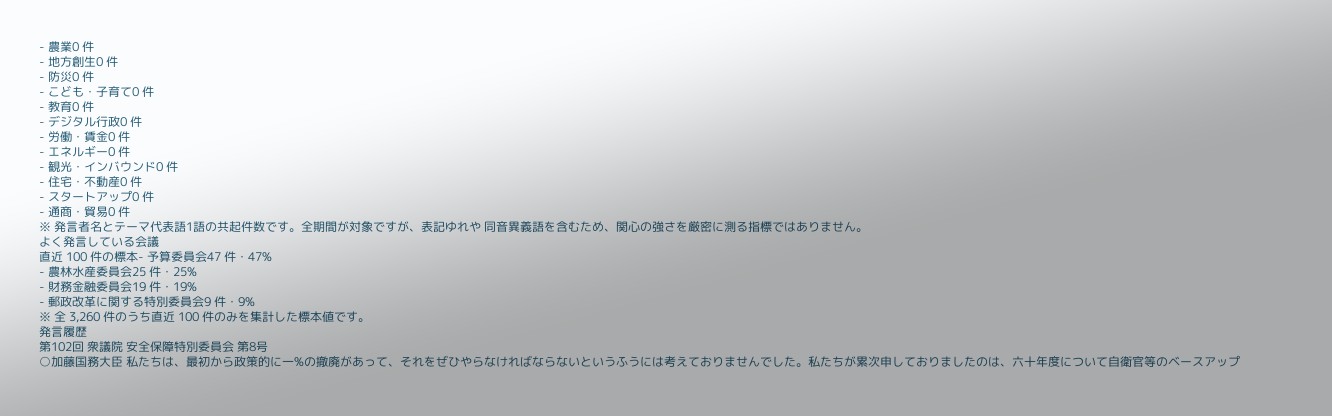- 農業0 件
- 地方創生0 件
- 防災0 件
- こども・子育て0 件
- 教育0 件
- デジタル行政0 件
- 労働・賃金0 件
- エネルギー0 件
- 観光・インバウンド0 件
- 住宅・不動産0 件
- スタートアップ0 件
- 通商・貿易0 件
※ 発言者名とテーマ代表語1語の共起件数です。全期間が対象ですが、表記ゆれや 同音異義語を含むため、関心の強さを厳密に測る指標ではありません。
よく発言している会議
直近 100 件の標本- 予算委員会47 件・47%
- 農林水産委員会25 件・25%
- 財務金融委員会19 件・19%
- 郵政改革に関する特別委員会9 件・9%
※ 全 3,260 件のうち直近 100 件のみを集計した標本値です。
発言履歴
第102回 衆議院 安全保障特別委員会 第8号
○加藤国務大臣 私たちは、最初から政策的に一%の撤廃があって、それをぜひやらなければならないというふうには考えておりませんでした。私たちが累次申しておりましたのは、六十年度について自衛官等のベースアップ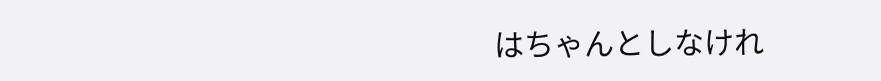はちゃんとしなけれ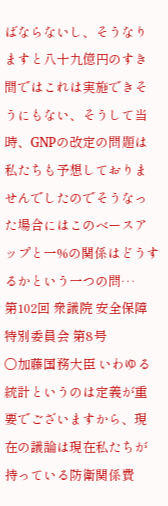ばならないし、そうなりますと八十九億円のすき間ではこれは実施できそうにもない、そうして当時、GNPの改定の問題は私たちも予想しておりませんでしたのでそうなった場合にはこのベースアップと一%の関係はどうするかという一つの問…
第102回 衆議院 安全保障特別委員会 第8号
○加藤国務大臣 いわゆる統計というのは定義が重要でございますから、現在の議論は現在私たちが持っている防衛関係費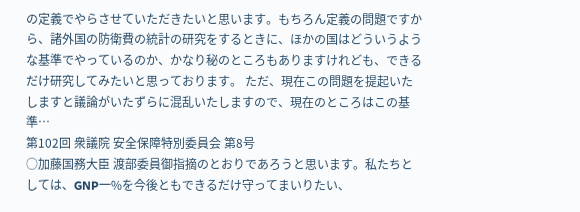の定義でやらさせていただきたいと思います。もちろん定義の問題ですから、諸外国の防衛費の統計の研究をするときに、ほかの国はどういうような基準でやっているのか、かなり秘のところもありますけれども、できるだけ研究してみたいと思っております。 ただ、現在この問題を提起いたしますと議論がいたずらに混乱いたしますので、現在のところはこの基準…
第102回 衆議院 安全保障特別委員会 第8号
○加藤国務大臣 渡部委員御指摘のとおりであろうと思います。私たちとしては、GNP一%を今後ともできるだけ守ってまいりたい、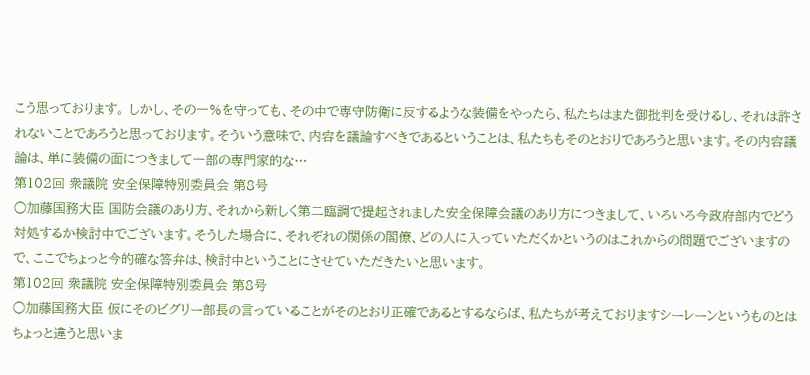こう思っております。 しかし、その一%を守っても、その中で専守防衛に反するような装備をやったら、私たちはまた御批判を受けるし、それは許されないことであろうと思っております。そういう意味で、内容を議論すべきであるということは、私たちもそのとおりであろうと思います。その内容議論は、単に装備の面につきまして一部の専門家的な…
第102回 衆議院 安全保障特別委員会 第8号
○加藤国務大臣 国防会議のあり方、それから新しく第二臨調で提起されました安全保障会議のあり方につきまして、いろいろ今政府部内でどう対処するか検討中でございます。そうした場合に、それぞれの関係の閣僚、どの人に入っていただくかというのはこれからの問題でございますので、ここでちょっと今的確な答弁は、検討中ということにさせていただきたいと思います。
第102回 衆議院 安全保障特別委員会 第8号
○加藤国務大臣 仮にそのビグリー部長の言っていることがそのとおり正確であるとするならば、私たちが考えておりますシーレーンというものとはちょっと違うと思いま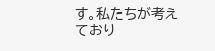す。私たちが考えており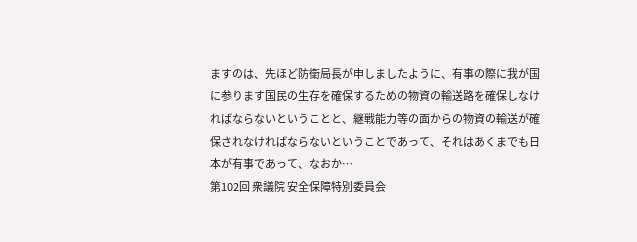ますのは、先ほど防衛局長が申しましたように、有事の際に我が国に参ります国民の生存を確保するための物資の輸送路を確保しなければならないということと、継戦能力等の面からの物資の輸送が確保されなければならないということであって、それはあくまでも日本が有事であって、なおか…
第102回 衆議院 安全保障特別委員会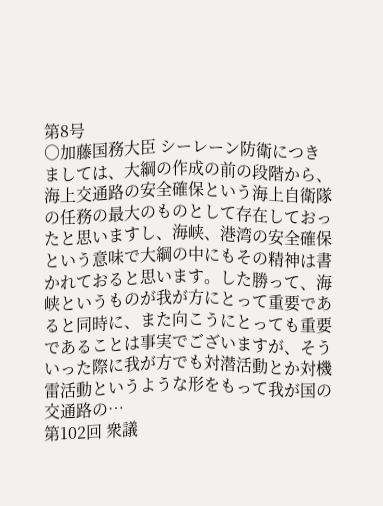第8号
○加藤国務大臣 シーレーン防衛につきましては、大綱の作成の前の段階から、海上交通路の安全確保という海上自衛隊の任務の最大のものとして存在しておったと思いますし、海峡、港湾の安全確保という意味で大綱の中にもその精神は書かれておると思います。した勝って、海峡というものが我が方にとって重要であると同時に、また向こうにとっても重要であることは事実でございますが、そういった際に我が方でも対潜活動とか対機雷活動というような形をもって我が国の交通路の…
第102回 衆議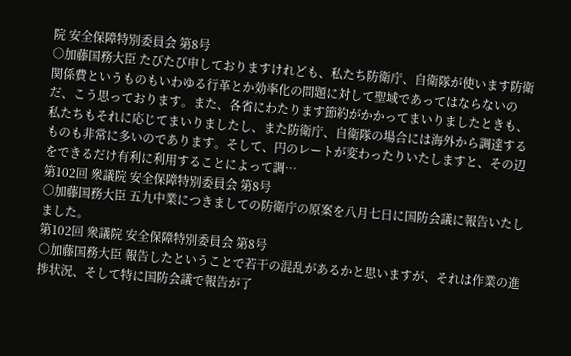院 安全保障特別委員会 第8号
○加藤国務大臣 たびたび申しておりますけれども、私たち防衛庁、自衛隊が使います防衛関係費というものもいわゆる行革とか効率化の問題に対して聖域であってはならないのだ、こう思っております。また、各省にわたります節約がかかってまいりましたときも、私たちもそれに応じてまいりましたし、また防衛庁、自衛隊の場合には海外から調達するものも非常に多いのであります。そして、円のレートが変わったりいたしますと、その辺をできるだけ有利に利用することによって調…
第102回 衆議院 安全保障特別委員会 第8号
○加藤国務大臣 五九中業につきましての防衛庁の原案を八月七日に国防会議に報告いたしました。
第102回 衆議院 安全保障特別委員会 第8号
○加藤国務大臣 報告したということで若干の混乱があるかと思いますが、それは作業の進捗状況、そして特に国防会議で報告が了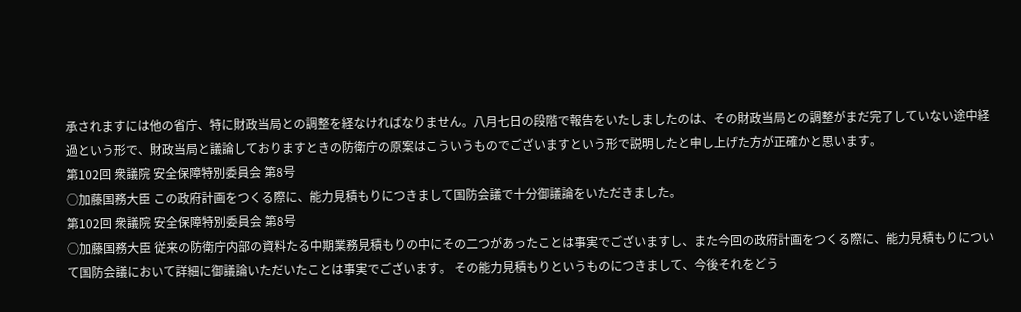承されますには他の省庁、特に財政当局との調整を経なければなりません。八月七日の段階で報告をいたしましたのは、その財政当局との調整がまだ完了していない途中経過という形で、財政当局と議論しておりますときの防衛庁の原案はこういうものでございますという形で説明したと申し上げた方が正確かと思います。
第102回 衆議院 安全保障特別委員会 第8号
○加藤国務大臣 この政府計画をつくる際に、能力見積もりにつきまして国防会議で十分御議論をいただきました。
第102回 衆議院 安全保障特別委員会 第8号
○加藤国務大臣 従来の防衛庁内部の資料たる中期業務見積もりの中にその二つがあったことは事実でございますし、また今回の政府計画をつくる際に、能力見積もりについて国防会議において詳細に御議論いただいたことは事実でございます。 その能力見積もりというものにつきまして、今後それをどう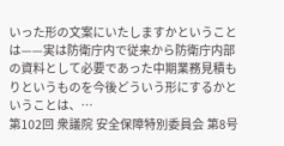いった形の文案にいたしますかということは——実は防衛庁内で従来から防衛庁内部の資料として必要であった中期業務見積もりというものを今後どういう形にするかということは、…
第102回 衆議院 安全保障特別委員会 第8号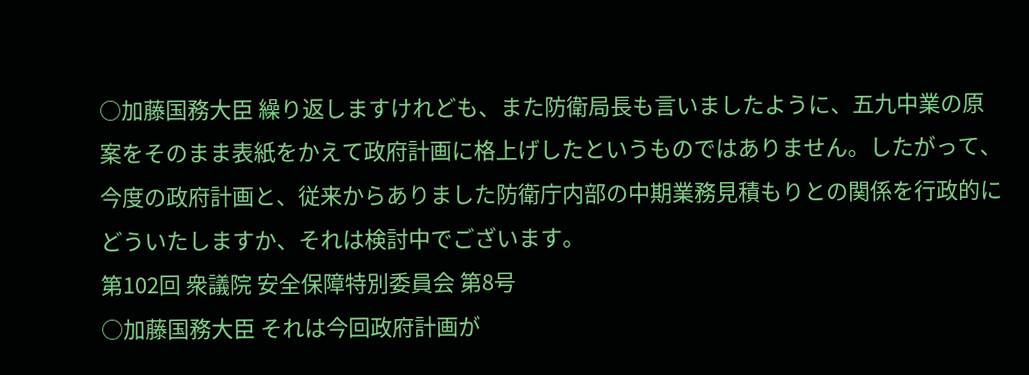○加藤国務大臣 繰り返しますけれども、また防衛局長も言いましたように、五九中業の原案をそのまま表紙をかえて政府計画に格上げしたというものではありません。したがって、今度の政府計画と、従来からありました防衛庁内部の中期業務見積もりとの関係を行政的にどういたしますか、それは検討中でございます。
第102回 衆議院 安全保障特別委員会 第8号
○加藤国務大臣 それは今回政府計画が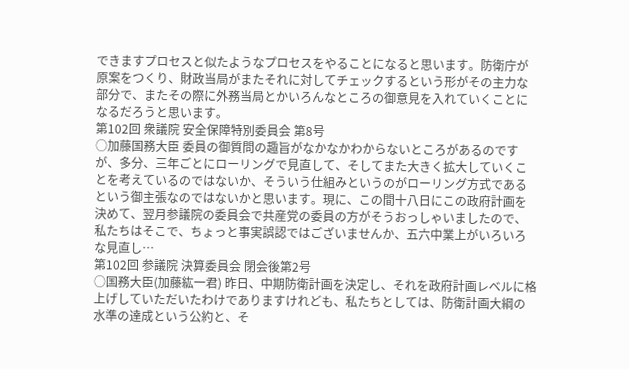できますプロセスと似たようなプロセスをやることになると思います。防衛庁が原案をつくり、財政当局がまたそれに対してチェックするという形がその主力な部分で、またその際に外務当局とかいろんなところの御意見を入れていくことになるだろうと思います。
第102回 衆議院 安全保障特別委員会 第8号
○加藤国務大臣 委員の御質問の趣旨がなかなかわからないところがあるのですが、多分、三年ごとにローリングで見直して、そしてまた大きく拡大していくことを考えているのではないか、そういう仕組みというのがローリング方式であるという御主張なのではないかと思います。現に、この間十八日にこの政府計画を決めて、翌月参議院の委員会で共産党の委員の方がそうおっしゃいましたので、私たちはそこで、ちょっと事実誤認ではございませんか、五六中業上がいろいろな見直し…
第102回 参議院 決算委員会 閉会後第2号
○国務大臣(加藤紘一君) 昨日、中期防衛計画を決定し、それを政府計画レベルに格上げしていただいたわけでありますけれども、私たちとしては、防衛計画大綱の水準の達成という公約と、そ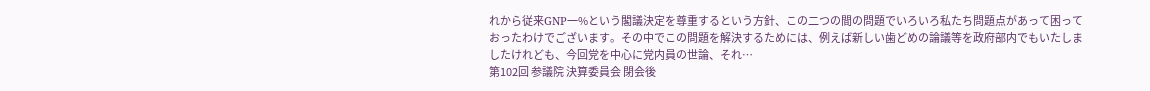れから従来GNP一%という閣議決定を尊重するという方針、この二つの間の問題でいろいろ私たち問題点があって困っておったわけでございます。その中でこの問題を解決するためには、例えば新しい歯どめの論議等を政府部内でもいたしましたけれども、今回党を中心に党内員の世論、それ…
第102回 参議院 決算委員会 閉会後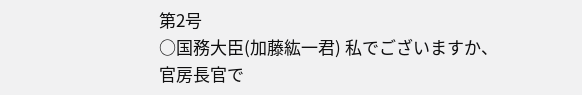第2号
○国務大臣(加藤紘一君) 私でございますか、官房長官で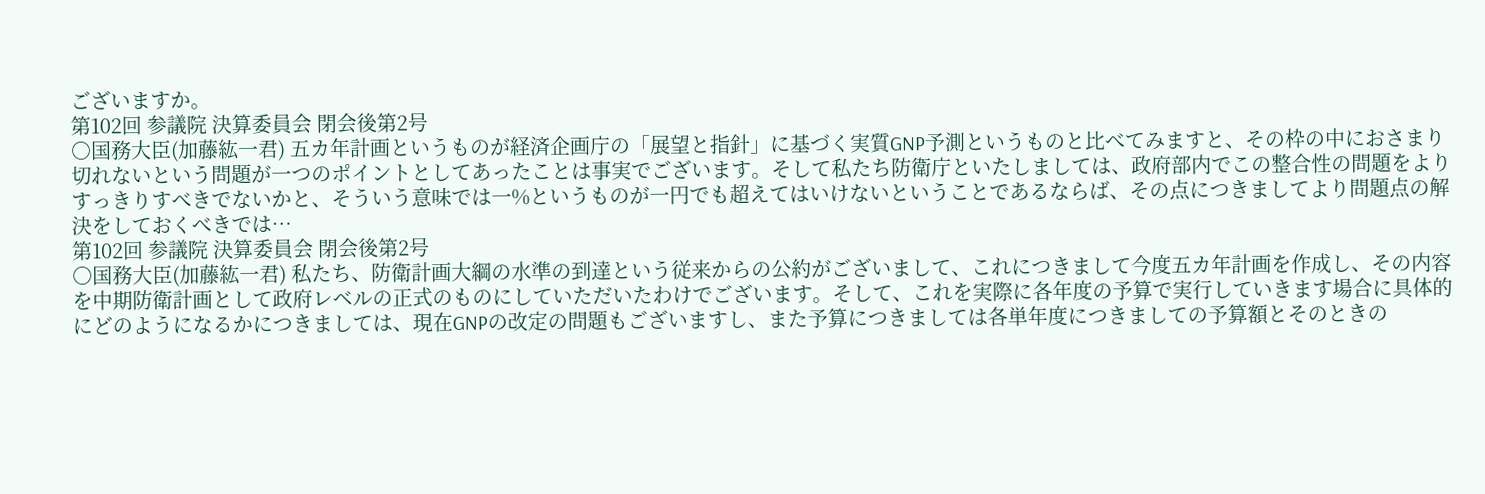ございますか。
第102回 参議院 決算委員会 閉会後第2号
○国務大臣(加藤紘一君) 五カ年計画というものが経済企画庁の「展望と指針」に基づく実質GNP予測というものと比べてみますと、その枠の中におさまり切れないという問題が一つのポイントとしてあったことは事実でございます。そして私たち防衛庁といたしましては、政府部内でこの整合性の問題をよりすっきりすべきでないかと、そういう意味では一%というものが一円でも超えてはいけないということであるならば、その点につきましてより問題点の解決をしておくべきでは…
第102回 参議院 決算委員会 閉会後第2号
○国務大臣(加藤紘一君) 私たち、防衛計画大綱の水準の到達という従来からの公約がございまして、これにつきまして今度五カ年計画を作成し、その内容を中期防衛計画として政府レベルの正式のものにしていただいたわけでございます。そして、これを実際に各年度の予算で実行していきます場合に具体的にどのようになるかにつきましては、現在GNPの改定の問題もございますし、また予算につきましては各単年度につきましての予算額とそのときの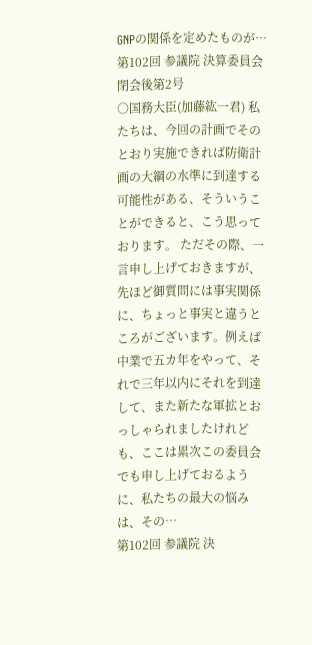GNPの関係を定めたものが…
第102回 参議院 決算委員会 閉会後第2号
○国務大臣(加藤紘一君) 私たちは、今回の計画でそのとおり実施できれば防衛計画の大綱の水準に到達する可能性がある、そういうことができると、こう思っております。 ただその際、一言申し上げておきますが、先ほど御質問には事実関係に、ちょっと事実と違うところがございます。例えば中業で五カ年をやって、それで三年以内にそれを到達して、また新たな軍拡とおっしゃられましたけれども、ここは累次この委員会でも申し上げておるように、私たちの最大の悩みは、その…
第102回 参議院 決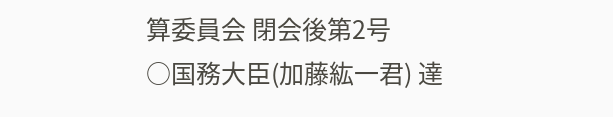算委員会 閉会後第2号
○国務大臣(加藤紘一君) 達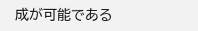成が可能である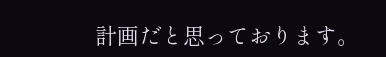計画だと思っております。